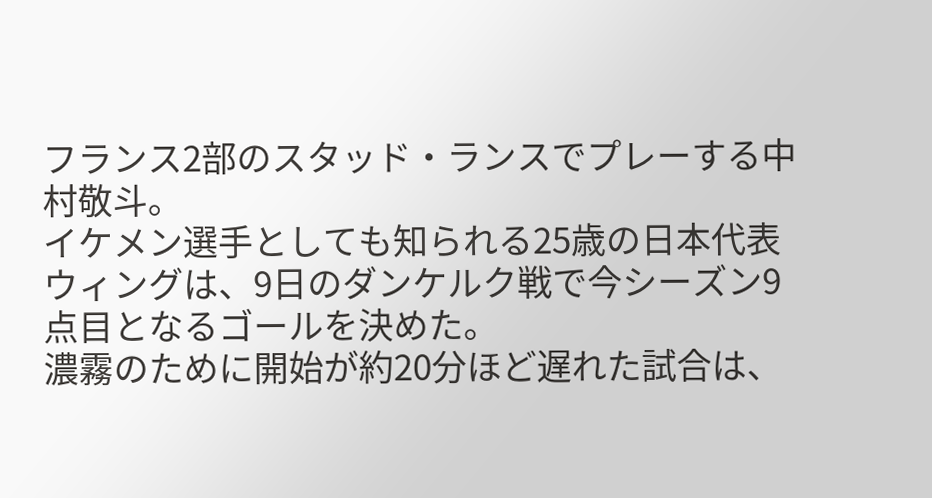フランス2部のスタッド・ランスでプレーする中村敬斗。
イケメン選手としても知られる25歳の日本代表ウィングは、9日のダンケルク戦で今シーズン9点目となるゴールを決めた。
濃霧のために開始が約20分ほど遅れた試合は、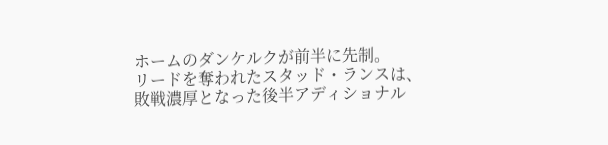ホームのダンケルクが前半に先制。
リードを奪われたスタッド・ランスは、敗戦濃厚となった後半アディショナル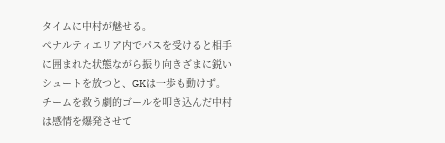タイムに中村が魅せる。
ペナルティエリア内でパスを受けると相手に囲まれた状態ながら振り向きざまに鋭いシュートを放つと、GKは一歩も動けず。
チームを救う劇的ゴールを叩き込んだ中村は感情を爆発させて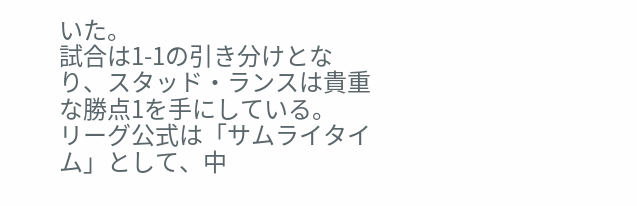いた。
試合は1-1の引き分けとなり、スタッド・ランスは貴重な勝点1を手にしている。
リーグ公式は「サムライタイム」として、中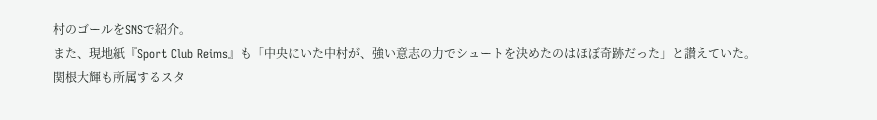村のゴールをSNSで紹介。
また、現地紙『Sport Club Reims』も「中央にいた中村が、強い意志の力でシュートを決めたのはほぼ奇跡だった」と讃えていた。
関根大輝も所属するスタ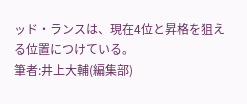ッド・ランスは、現在4位と昇格を狙える位置につけている。
筆者:井上大輔(編集部)